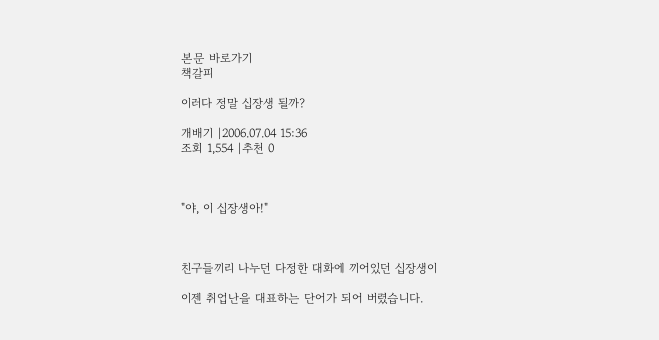본문 바로가기
책갈피

이러다 정말 십장생 될까?

개배기 |2006.07.04 15:36
조회 1,554 |추천 0



"야, 이 십장생아!"



친구들끼리 나누던 다정한 대화에 끼어있던 십장생이

이젠 취업난을 대표하는 단어가 되어 버렸습니다.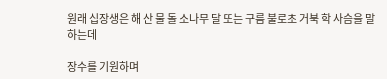원래 십장생은 해 산 물 돌 소나무 달 또는 구름 불로초 거북 학 사슴을 말하는데

장수를 기원하며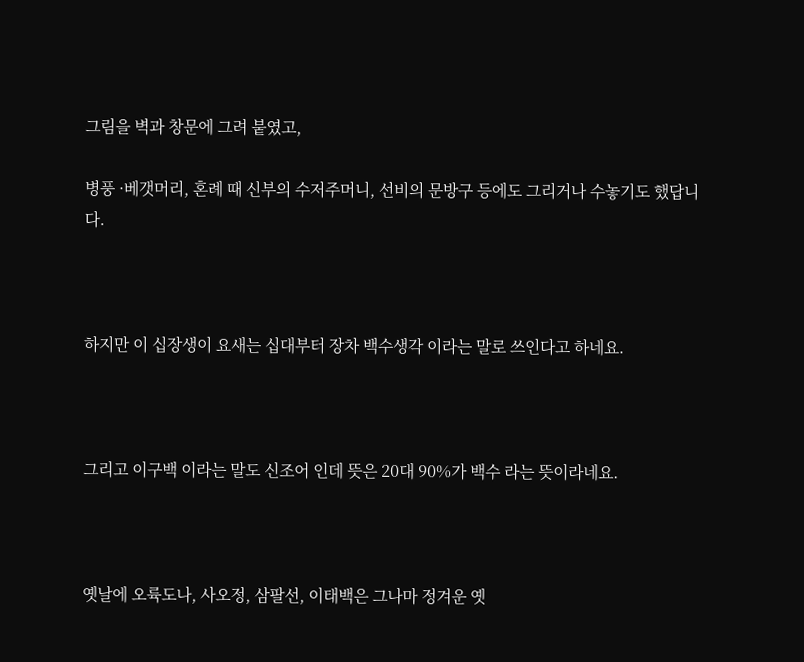그림을 벽과 창문에 그려 붙였고,

병풍 ·베갯머리, 혼례 때 신부의 수저주머니, 선비의 문방구 등에도 그리거나 수놓기도 했답니다.



하지만 이 십장생이 요새는 십대부터 장차 백수생각 이라는 말로 쓰인다고 하네요.



그리고 이구백 이라는 말도 신조어 인데 뜻은 20대 90%가 백수 라는 뜻이라네요.



옛날에 오륙도나, 사오정, 삼팔선, 이태백은 그나마 정겨운 옛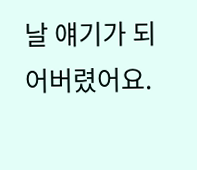날 얘기가 되어버렸어요.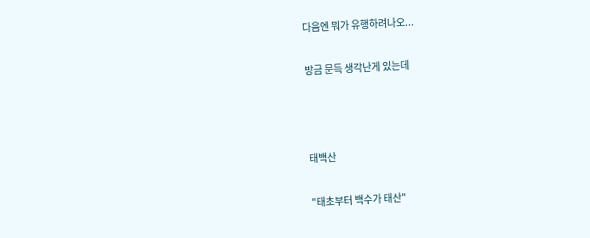다음엔 뭐가 유행하려나오...

방금 문득 생각난게 있는데



태백산

"태초부터 백수가 태산"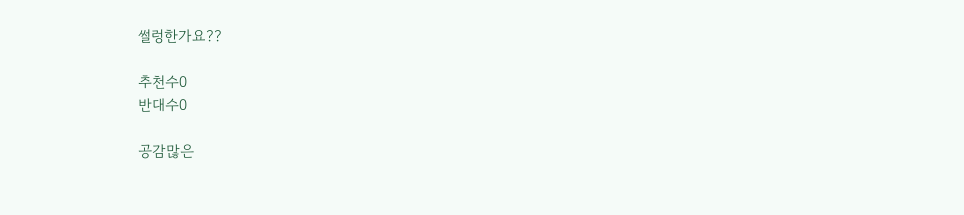썰렁한가요??

추천수0
반대수0

공감많은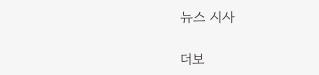뉴스 시사

더보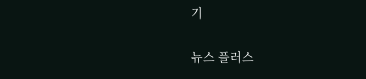기

뉴스 플러스